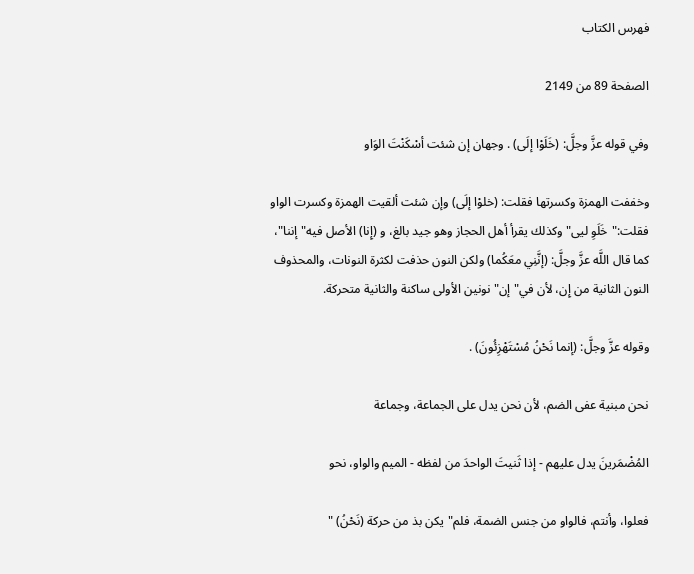فهرس الكتاب

الصفحة 89 من 2149

وفي قوله عزَّ وجلَّ: (خَلَوْا إلَى) . وجهان إن شئت أسْكَنْتَ الوَاو

وخففت الهمزة وكسرتها فقلت: (خلوْا إلَى) وإن شئت ألقيت الهمزة وكسرت الواو فقلت:"خَلَوِ ليى"وكذلك يقرأ أهل الحجاز وهو جيد بالغ، و (إِنا) الأصل فيه"إننا"، كما قال اللَّه عزَّ وجلَّ: (إنَّنِي معَكُما) ولكن النون حذفت لكثرة النونات، والمحذوف النون الثانية من إِن، لأن في"إن"نونين الأولى ساكنة والثانية متحركة.

وقوله عزَّ وجلَّ: (إنما نَحْنُ مُسْتَهْزِئُونَ) .

نحن مبنية عفى الضم، لأن نحن يدل على الجماعة، وجماعة

المُضْمَرينَ يدل عليهم - إذا ثَنيتَ الواحدَ من لفظه - الميم والواو، نحو

فعلوا، وأنتم، فالواو من جنس الضمة، فلم"يكن بذ من حركة (نَحْنُ) "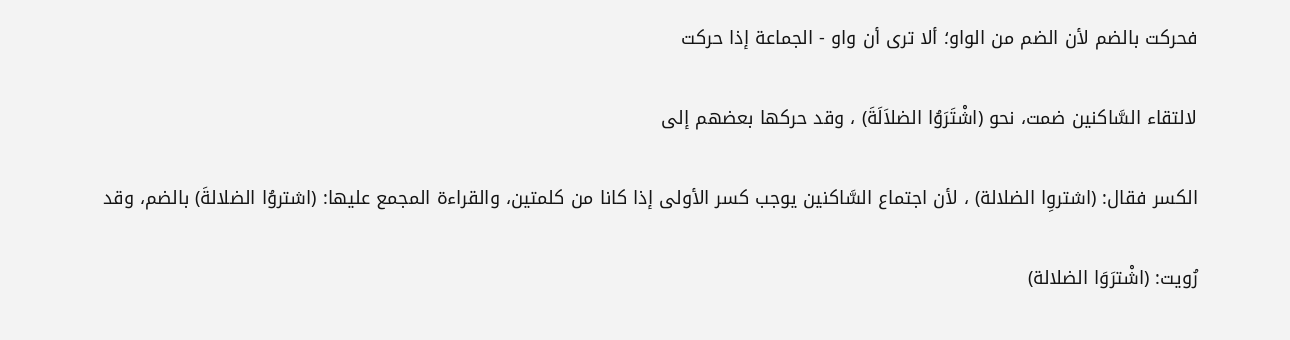فحركت بالضم لأن الضم من الواو؛ ألا ترى أن واو - الجماعة إذا حركت

لالتقاء السَّاكنين ضمت، نحو (اشْتَرَوُا الضلاَلَةَ) ، وقد حركها بعضهم إلى

الكسر فقال: (اشتروِا الضلالة) ، لأن اجتماع السَّاكنين يوجب كسر الأولى إذا كانا من كلمتين، والقراءة المجمع عليها: (اشتروُا الضلالةَ) بالضم، وقد

رُويت: (اشْترَوَا الضلالة)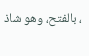، بالفتح، وهو شاذ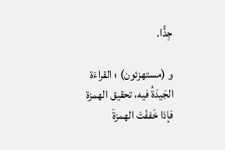جِدًّا.

و (مستهزئون) ؛ القراءَة الجَيدَةُ فيه، تحقيق الهمزة فإذا خَففْتَ الهمزةَ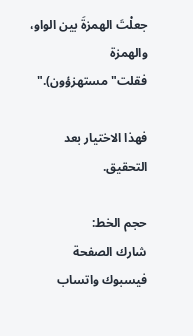جعلْتَ الهمزةَ بين الواو، والهمزة فقلت"مستهزؤون)."

فهذا الاختيار بعد التحقيق.

حجم الخط:
شارك الصفحة
فيسبوك واتساب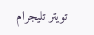تويتر تليجرام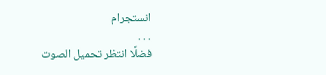انستجرام
. . .
فضلًا انتظر تحميل الصوت